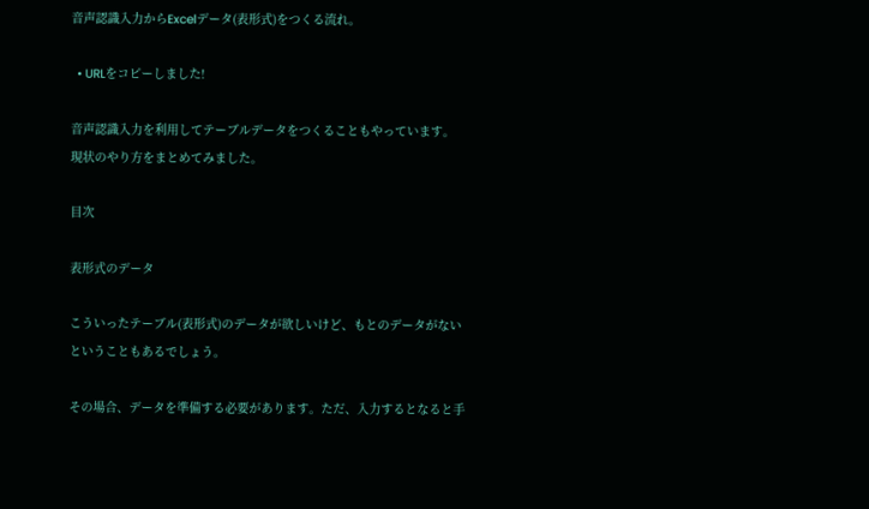音声認識入力からExcelデータ(表形式)をつくる流れ。

  • URLをコピーしました!

音声認識入力を利用してテーブルデータをつくることもやっています。
現状のやり方をまとめてみました。

目次

表形式のデータ

こういったテーブル(表形式)のデータが欲しいけど、もとのデータがないということもあるでしょう。

その場合、データを準備する必要があります。ただ、入力するとなると手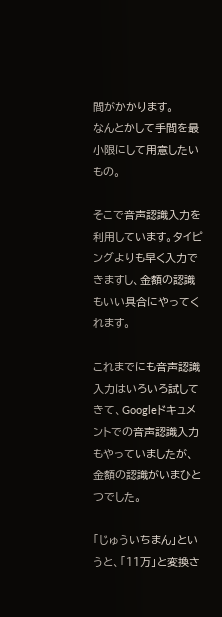間がかかります。
なんとかして手間を最小限にして用意したいもの。

そこで音声認識入力を利用しています。タイピングよりも早く入力できますし、金額の認識もいい具合にやってくれます。

これまでにも音声認識入力はいろいろ試してきて、Googleドキュメントでの音声認識入力もやっていましたが、金額の認識がいまひとつでした。

「じゅういちまん」というと、「11万」と変換さ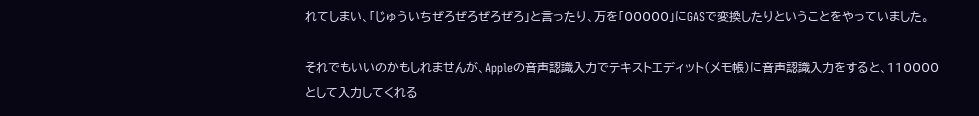れてしまい、「じゅういちぜろぜろぜろぜろ」と言ったり、万を「00000」にGASで変換したりということをやっていました。

それでもいいのかもしれませんが、Appleの音声認識入力でテキストエディット(メモ帳)に音声認識入力をすると、110000として入力してくれる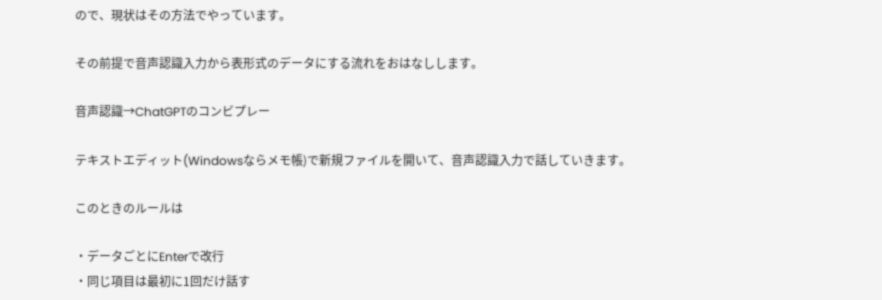ので、現状はその方法でやっています。

その前提で音声認識入力から表形式のデータにする流れをおはなしします。

音声認識→ChatGPTのコンビプレー

テキストエディット(Windowsならメモ帳)で新規ファイルを開いて、音声認識入力で話していきます。

このときのルールは

・データごとにEnterで改行
・同じ項目は最初に1回だけ話す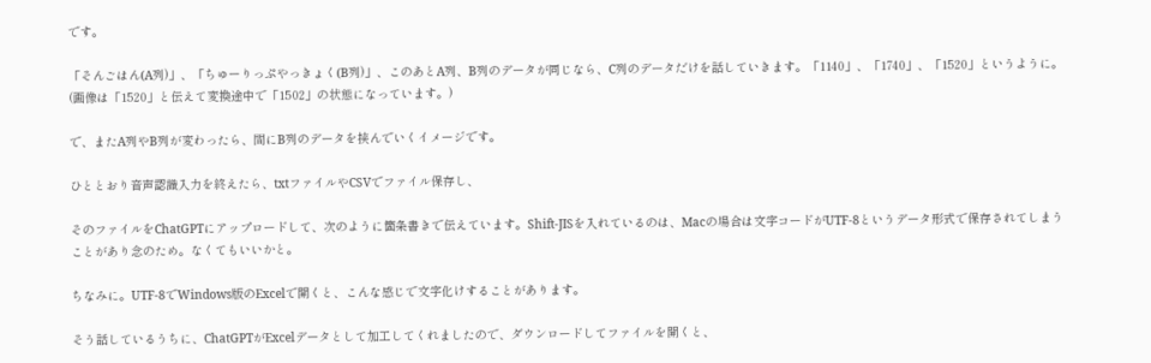です。

「そんごはん(A列)」、「ちゅーりっぷやっきょく(B列)」、このあとA列、B列のデータが同じなら、C列のデータだけを話していきます。「1140」、「1740」、「1520」というように。(画像は「1520」と伝えて変換途中で「1502」の状態になっています。)

で、またA列やB列が変わったら、間にB列のデータを挟んでいくイメージです。

ひととおり音声認識入力を終えたら、txtファイルやCSVでファイル保存し、

そのファイルをChatGPTにアップロードして、次のように箇条書きで伝えています。Shift-JISを入れているのは、Macの場合は文字コードがUTF-8というデータ形式で保存されてしまうことがあり念のため。なくてもいいかと。

ちなみに。UTF-8でWindows版のExcelで開くと、こんな感じで文字化けすることがあります。

そう話しているうちに、ChatGPTがExcelデータとして加工してくれましたので、ダウンロードしてファイルを開くと、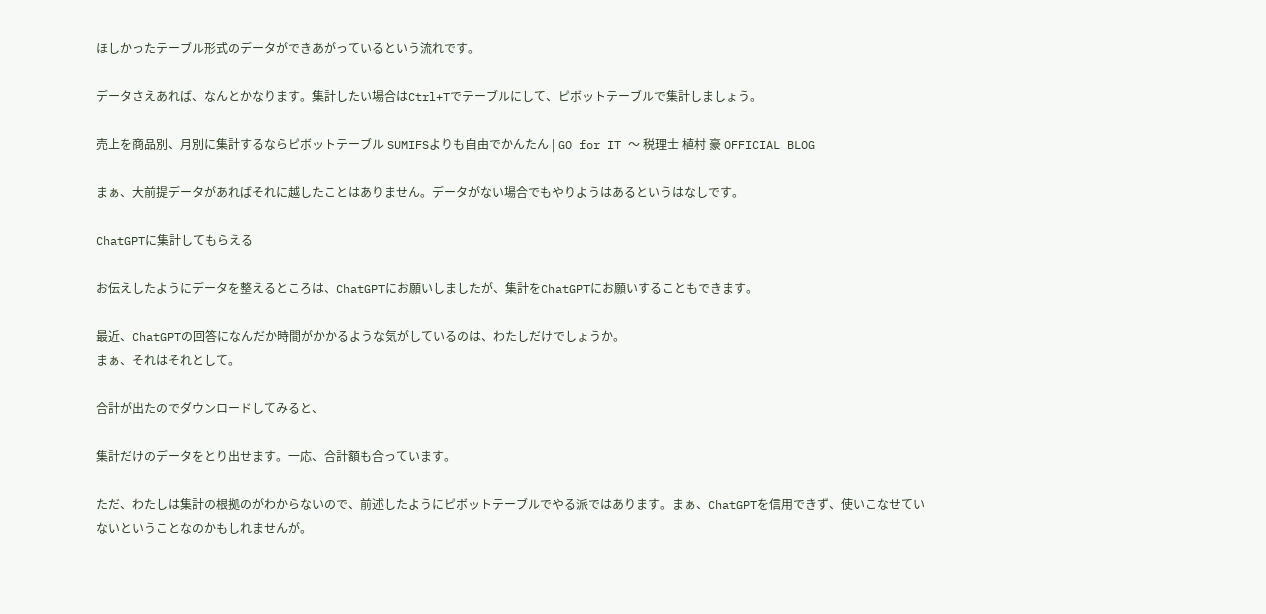ほしかったテーブル形式のデータができあがっているという流れです。

データさえあれば、なんとかなります。集計したい場合はCtrl+Tでテーブルにして、ピボットテーブルで集計しましょう。

売上を商品別、月別に集計するならピボットテーブル SUMIFSよりも自由でかんたん | GO for IT 〜 税理士 植村 豪 OFFICIAL BLOG

まぁ、大前提データがあればそれに越したことはありません。データがない場合でもやりようはあるというはなしです。

ChatGPTに集計してもらえる

お伝えしたようにデータを整えるところは、ChatGPTにお願いしましたが、集計をChatGPTにお願いすることもできます。

最近、ChatGPTの回答になんだか時間がかかるような気がしているのは、わたしだけでしょうか。
まぁ、それはそれとして。

合計が出たのでダウンロードしてみると、

集計だけのデータをとり出せます。一応、合計額も合っています。

ただ、わたしは集計の根拠のがわからないので、前述したようにピボットテーブルでやる派ではあります。まぁ、ChatGPTを信用できず、使いこなせていないということなのかもしれませんが。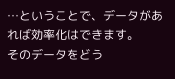…ということで、データがあれば効率化はできます。
そのデータをどう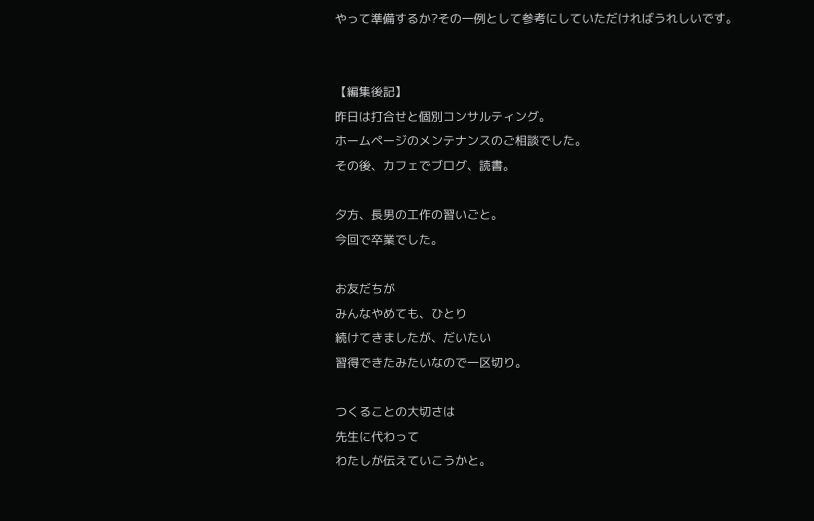やって準備するか?その一例として参考にしていただければうれしいです。


【編集後記】
昨日は打合せと個別コンサルティング。
ホームページのメンテナンスのご相談でした。
その後、カフェでブログ、読書。

夕方、長男の工作の習いごと。
今回で卒業でした。

お友だちが
みんなやめても、ひとり
続けてきましたが、だいたい
習得できたみたいなので一区切り。

つくることの大切さは
先生に代わって
わたしが伝えていこうかと。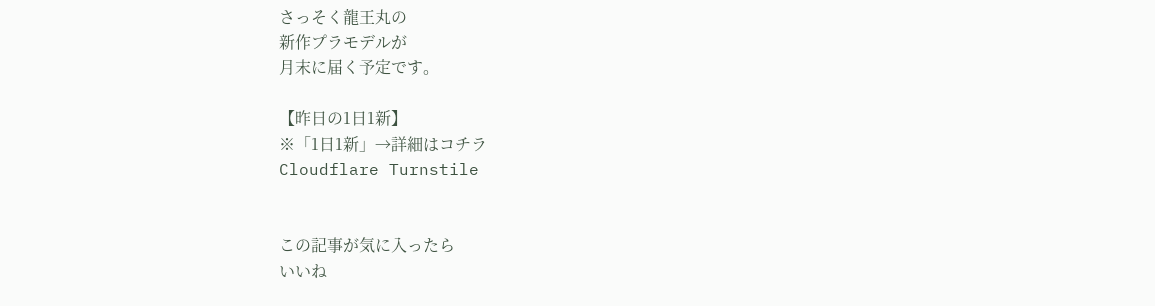さっそく龍王丸の
新作プラモデルが
月末に届く予定です。

【昨日の1日1新】
※「1日1新」→詳細はコチラ
Cloudflare Turnstile


この記事が気に入ったら
いいね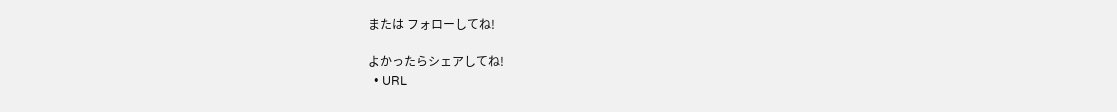または フォローしてね!

よかったらシェアしてね!
  • URL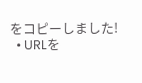をコピーしました!
  • URLを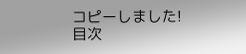コピーしました!
目次